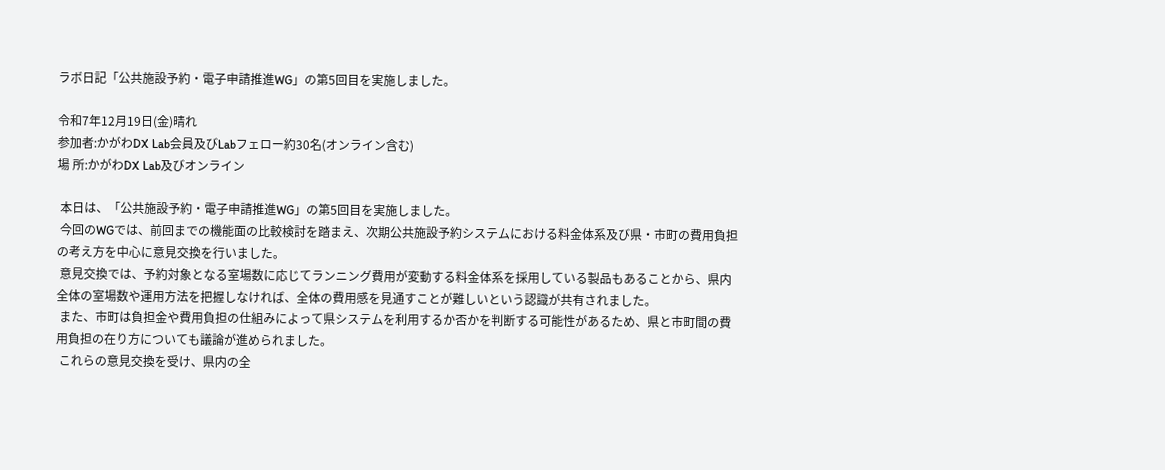ラボ日記「公共施設予約・電子申請推進WG」の第5回目を実施しました。

令和7年12月19日(金)晴れ
参加者:かがわDX Lab会員及びLabフェロー約30名(オンライン含む)
場 所:かがわDX Lab及びオンライン

 本日は、「公共施設予約・電子申請推進WG」の第5回目を実施しました。
 今回のWGでは、前回までの機能面の比較検討を踏まえ、次期公共施設予約システムにおける料金体系及び県・市町の費用負担の考え方を中心に意見交換を行いました。
 意見交換では、予約対象となる室場数に応じてランニング費用が変動する料金体系を採用している製品もあることから、県内全体の室場数や運用方法を把握しなければ、全体の費用感を見通すことが難しいという認識が共有されました。
 また、市町は負担金や費用負担の仕組みによって県システムを利用するか否かを判断する可能性があるため、県と市町間の費用負担の在り方についても議論が進められました。
 これらの意見交換を受け、県内の全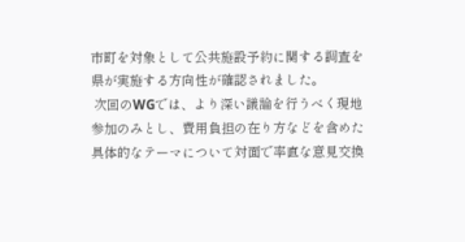市町を対象として公共施設予約に関する調査を県が実施する方向性が確認されました。
 次回のWGでは、より深い議論を行うべく現地参加のみとし、費用負担の在り方などを含めた具体的なテーマについて対面で率直な意見交換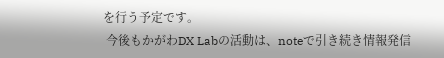を行う予定です。
 今後もかがわDX Labの活動は、noteで引き続き情報発信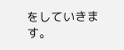をしていきます。